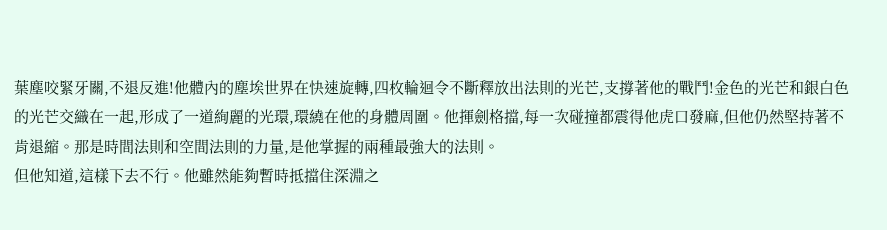葉塵咬緊牙關,不退反進!他體內的塵埃世界在快速旋轉,四枚輪迴令不斷釋放出法則的光芒,支撐著他的戰鬥!金色的光芒和銀白色的光芒交織在一起,形成了一道絢麗的光環,環繞在他的身體周圍。他揮劍格擋,每一次碰撞都震得他虎口發麻,但他仍然堅持著不肯退縮。那是時間法則和空間法則的力量,是他掌握的兩種最強大的法則。
但他知道,這樣下去不行。他雖然能夠暫時抵擋住深淵之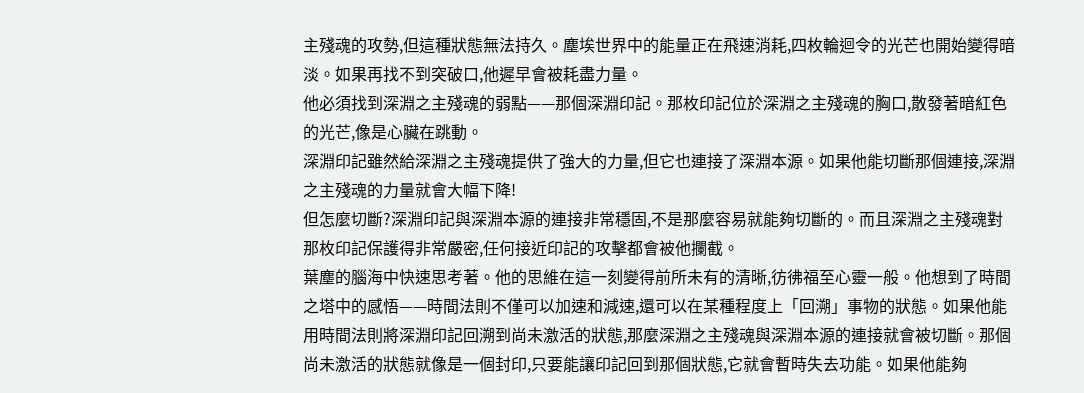主殘魂的攻勢,但這種狀態無法持久。塵埃世界中的能量正在飛速消耗,四枚輪迴令的光芒也開始變得暗淡。如果再找不到突破口,他遲早會被耗盡力量。
他必須找到深淵之主殘魂的弱點——那個深淵印記。那枚印記位於深淵之主殘魂的胸口,散發著暗紅色的光芒,像是心臟在跳動。
深淵印記雖然給深淵之主殘魂提供了強大的力量,但它也連接了深淵本源。如果他能切斷那個連接,深淵之主殘魂的力量就會大幅下降!
但怎麼切斷?深淵印記與深淵本源的連接非常穩固,不是那麼容易就能夠切斷的。而且深淵之主殘魂對那枚印記保護得非常嚴密,任何接近印記的攻擊都會被他攔截。
葉塵的腦海中快速思考著。他的思維在這一刻變得前所未有的清晰,彷彿福至心靈一般。他想到了時間之塔中的感悟——時間法則不僅可以加速和減速,還可以在某種程度上「回溯」事物的狀態。如果他能用時間法則將深淵印記回溯到尚未激活的狀態,那麼深淵之主殘魂與深淵本源的連接就會被切斷。那個尚未激活的狀態就像是一個封印,只要能讓印記回到那個狀態,它就會暫時失去功能。如果他能夠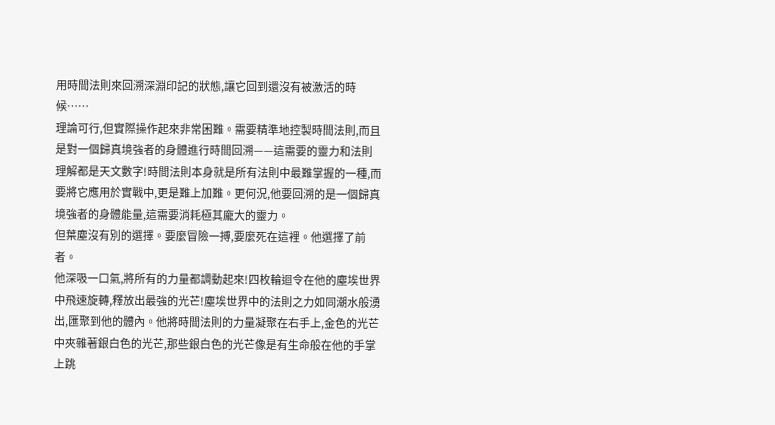用時間法則來回溯深淵印記的狀態,讓它回到還沒有被激活的時候……
理論可行,但實際操作起來非常困難。需要精準地控製時間法則,而且是對一個歸真境強者的身體進行時間回溯——這需要的靈力和法則理解都是天文數字!時間法則本身就是所有法則中最難掌握的一種,而要將它應用於實戰中,更是難上加難。更何況,他要回溯的是一個歸真境強者的身體能量,這需要消耗極其龐大的靈力。
但葉塵沒有別的選擇。要麼冒險一搏,要麼死在這裡。他選擇了前者。
他深吸一口氣,將所有的力量都調動起來!四枚輪迴令在他的塵埃世界中飛速旋轉,釋放出最強的光芒!塵埃世界中的法則之力如同潮水般湧出,匯聚到他的體內。他將時間法則的力量凝聚在右手上,金色的光芒中夾雜著銀白色的光芒,那些銀白色的光芒像是有生命般在他的手掌上跳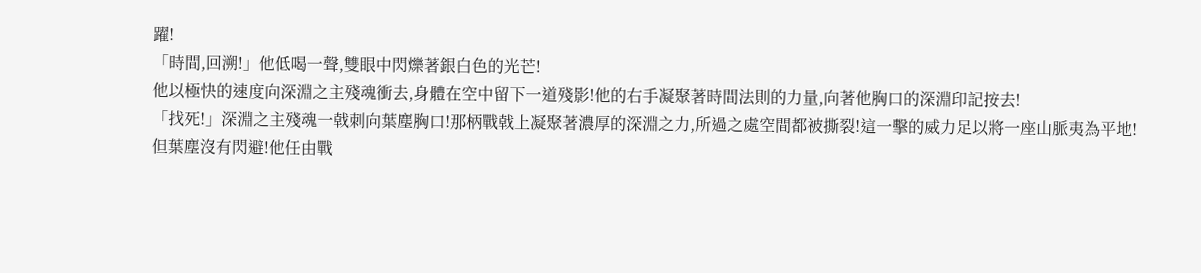躍!
「時間,回溯!」他低喝一聲,雙眼中閃爍著銀白色的光芒!
他以極快的速度向深淵之主殘魂衝去,身體在空中留下一道殘影!他的右手凝聚著時間法則的力量,向著他胸口的深淵印記按去!
「找死!」深淵之主殘魂一戟刺向葉塵胸口!那柄戰戟上凝聚著濃厚的深淵之力,所過之處空間都被撕裂!這一擊的威力足以將一座山脈夷為平地!
但葉塵沒有閃避!他任由戰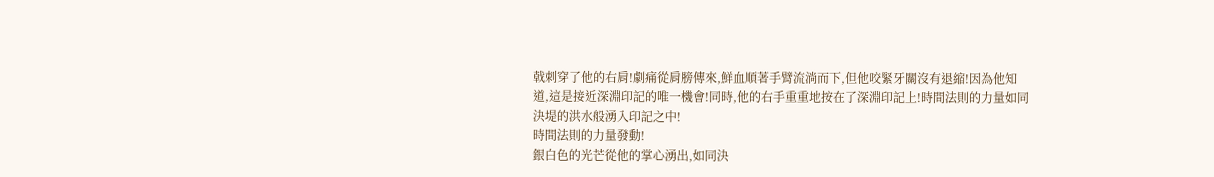戟刺穿了他的右肩!劇痛從肩膀傳來,鮮血順著手臂流淌而下,但他咬緊牙關沒有退縮!因為他知道,這是接近深淵印記的唯一機會!同時,他的右手重重地按在了深淵印記上!時間法則的力量如同決堤的洪水般湧入印記之中!
時間法則的力量發動!
銀白色的光芒從他的掌心湧出,如同決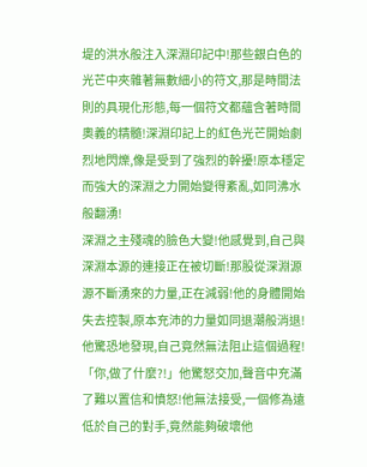堤的洪水般注入深淵印記中!那些銀白色的光芒中夾雜著無數細小的符文,那是時間法則的具現化形態,每一個符文都蘊含著時間奧義的精髓!深淵印記上的紅色光芒開始劇烈地閃爍,像是受到了強烈的幹擾!原本穩定而強大的深淵之力開始變得紊亂,如同沸水般翻湧!
深淵之主殘魂的臉色大變!他感覺到,自己與深淵本源的連接正在被切斷!那股從深淵源源不斷湧來的力量,正在減弱!他的身體開始失去控製,原本充沛的力量如同退潮般消退!他驚恐地發現,自己竟然無法阻止這個過程!
「你,做了什麼?!」他驚怒交加,聲音中充滿了難以置信和憤怒!他無法接受,一個修為遠低於自己的對手,竟然能夠破壞他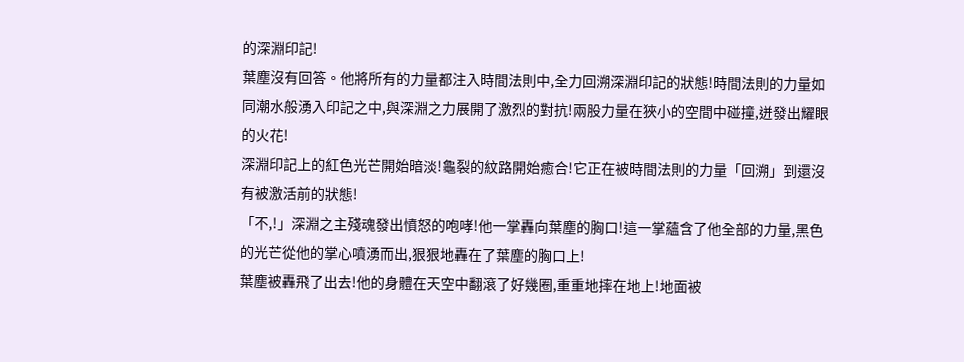的深淵印記!
葉塵沒有回答。他將所有的力量都注入時間法則中,全力回溯深淵印記的狀態!時間法則的力量如同潮水般湧入印記之中,與深淵之力展開了激烈的對抗!兩股力量在狹小的空間中碰撞,迸發出耀眼的火花!
深淵印記上的紅色光芒開始暗淡!龜裂的紋路開始癒合!它正在被時間法則的力量「回溯」到還沒有被激活前的狀態!
「不,!」深淵之主殘魂發出憤怒的咆哮!他一掌轟向葉塵的胸口!這一掌蘊含了他全部的力量,黑色的光芒從他的掌心噴湧而出,狠狠地轟在了葉塵的胸口上!
葉塵被轟飛了出去!他的身體在天空中翻滾了好幾圈,重重地摔在地上!地面被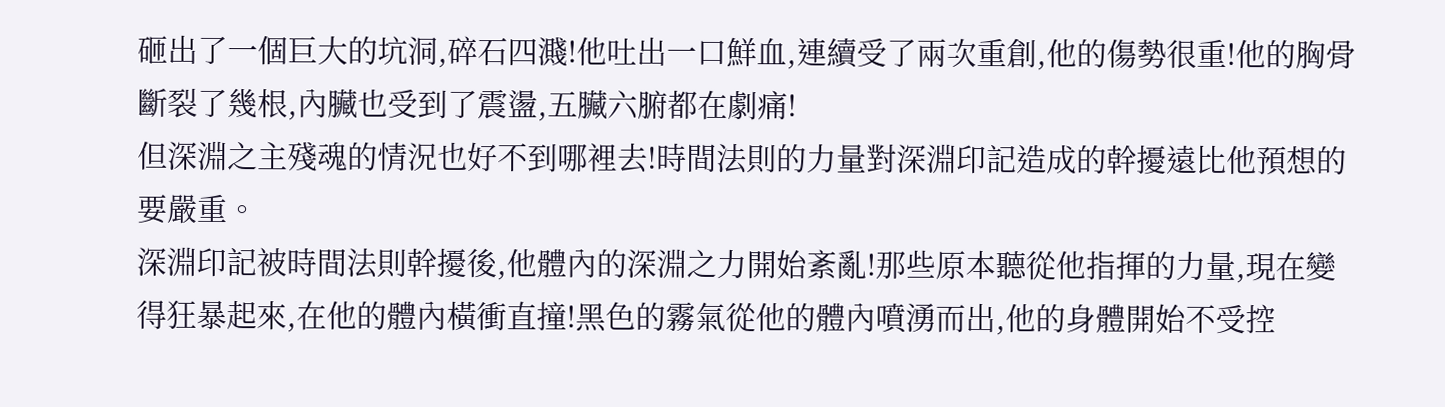砸出了一個巨大的坑洞,碎石四濺!他吐出一口鮮血,連續受了兩次重創,他的傷勢很重!他的胸骨斷裂了幾根,內臟也受到了震盪,五臟六腑都在劇痛!
但深淵之主殘魂的情況也好不到哪裡去!時間法則的力量對深淵印記造成的幹擾遠比他預想的要嚴重。
深淵印記被時間法則幹擾後,他體內的深淵之力開始紊亂!那些原本聽從他指揮的力量,現在變得狂暴起來,在他的體內橫衝直撞!黑色的霧氣從他的體內噴湧而出,他的身體開始不受控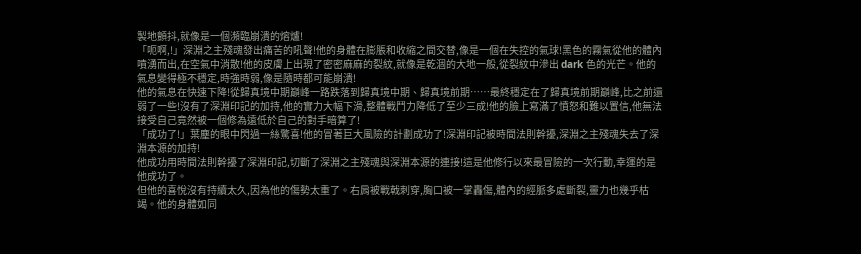製地顫抖,就像是一個瀕臨崩潰的熔爐!
「呃啊,!」深淵之主殘魂發出痛苦的吼聲!他的身體在膨脹和收縮之間交替,像是一個在失控的氣球!黑色的霧氣從他的體內噴湧而出,在空氣中消散!他的皮膚上出現了密密麻麻的裂紋,就像是乾涸的大地一般,從裂紋中滲出 dark 色的光芒。他的氣息變得極不穩定,時強時弱,像是隨時都可能崩潰!
他的氣息在快速下降!從歸真境中期巔峰一路跌落到歸真境中期、歸真境前期……最終穩定在了歸真境前期巔峰,比之前還弱了一些!沒有了深淵印記的加持,他的實力大幅下滑,整體戰鬥力降低了至少三成!他的臉上寫滿了憤怒和難以置信,他無法接受自己竟然被一個修為遠低於自己的對手暗算了!
「成功了!」葉塵的眼中閃過一絲驚喜!他的冒著巨大風險的計劃成功了!深淵印記被時間法則幹擾,深淵之主殘魂失去了深淵本源的加持!
他成功用時間法則幹擾了深淵印記,切斷了深淵之主殘魂與深淵本源的連接!這是他修行以來最冒險的一次行動,幸運的是他成功了。
但他的喜悅沒有持續太久,因為他的傷勢太重了。右肩被戰戟刺穿,胸口被一掌轟傷,體內的經脈多處斷裂,靈力也幾乎枯竭。他的身體如同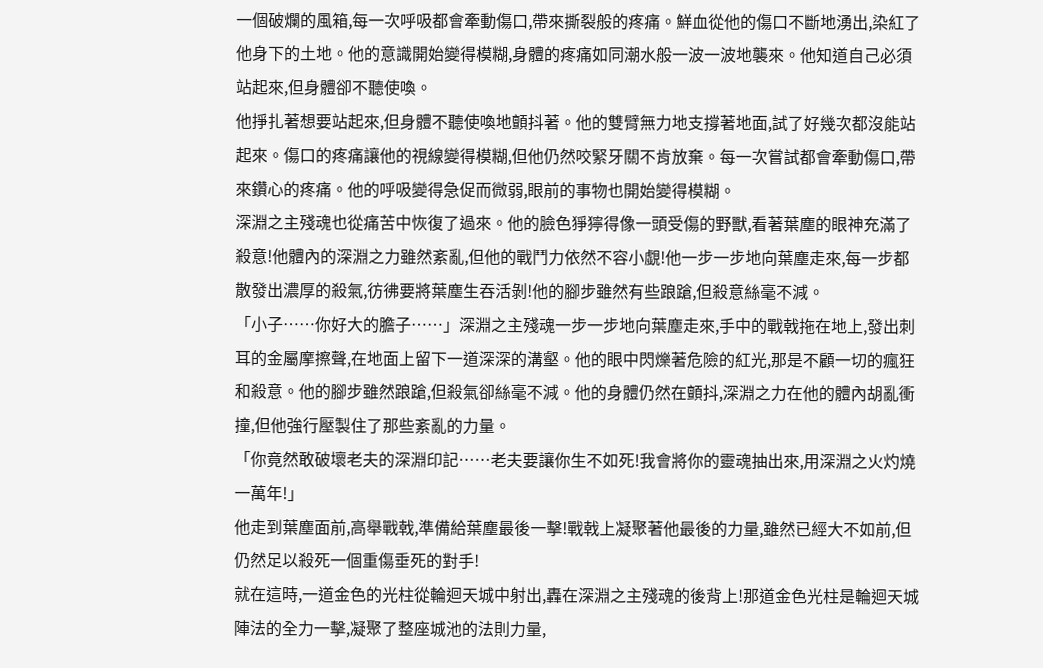一個破爛的風箱,每一次呼吸都會牽動傷口,帶來撕裂般的疼痛。鮮血從他的傷口不斷地湧出,染紅了他身下的土地。他的意識開始變得模糊,身體的疼痛如同潮水般一波一波地襲來。他知道自己必須站起來,但身體卻不聽使喚。
他掙扎著想要站起來,但身體不聽使喚地顫抖著。他的雙臂無力地支撐著地面,試了好幾次都沒能站起來。傷口的疼痛讓他的視線變得模糊,但他仍然咬緊牙關不肯放棄。每一次嘗試都會牽動傷口,帶來鑽心的疼痛。他的呼吸變得急促而微弱,眼前的事物也開始變得模糊。
深淵之主殘魂也從痛苦中恢復了過來。他的臉色猙獰得像一頭受傷的野獸,看著葉塵的眼神充滿了殺意!他體內的深淵之力雖然紊亂,但他的戰鬥力依然不容小覷!他一步一步地向葉塵走來,每一步都散發出濃厚的殺氣,彷彿要將葉塵生吞活剝!他的腳步雖然有些踉蹌,但殺意絲毫不減。
「小子……你好大的膽子……」深淵之主殘魂一步一步地向葉塵走來,手中的戰戟拖在地上,發出刺耳的金屬摩擦聲,在地面上留下一道深深的溝壑。他的眼中閃爍著危險的紅光,那是不顧一切的瘋狂和殺意。他的腳步雖然踉蹌,但殺氣卻絲毫不減。他的身體仍然在顫抖,深淵之力在他的體內胡亂衝撞,但他強行壓製住了那些紊亂的力量。
「你竟然敢破壞老夫的深淵印記……老夫要讓你生不如死!我會將你的靈魂抽出來,用深淵之火灼燒一萬年!」
他走到葉塵面前,高舉戰戟,準備給葉塵最後一擊!戰戟上凝聚著他最後的力量,雖然已經大不如前,但仍然足以殺死一個重傷垂死的對手!
就在這時,一道金色的光柱從輪迴天城中射出,轟在深淵之主殘魂的後背上!那道金色光柱是輪迴天城陣法的全力一擊,凝聚了整座城池的法則力量,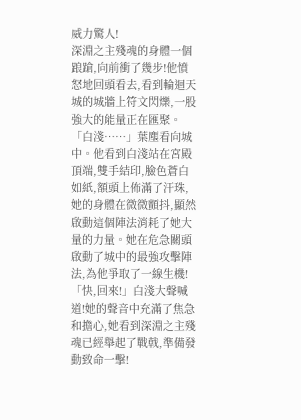威力驚人!
深淵之主殘魂的身體一個踉蹌,向前衝了幾步!他憤怒地回頭看去,看到輪迴天城的城牆上符文閃爍,一股強大的能量正在匯聚。
「白淺……」葉塵看向城中。他看到白淺站在宮殿頂端,雙手結印,臉色蒼白如紙,額頭上佈滿了汗珠,她的身體在微微顫抖,顯然啟動這個陣法消耗了她大量的力量。她在危急關頭啟動了城中的最強攻擊陣法,為他爭取了一線生機!
「快,回來!」白淺大聲喊道!她的聲音中充滿了焦急和擔心,她看到深淵之主殘魂已經舉起了戰戟,準備發動致命一擊!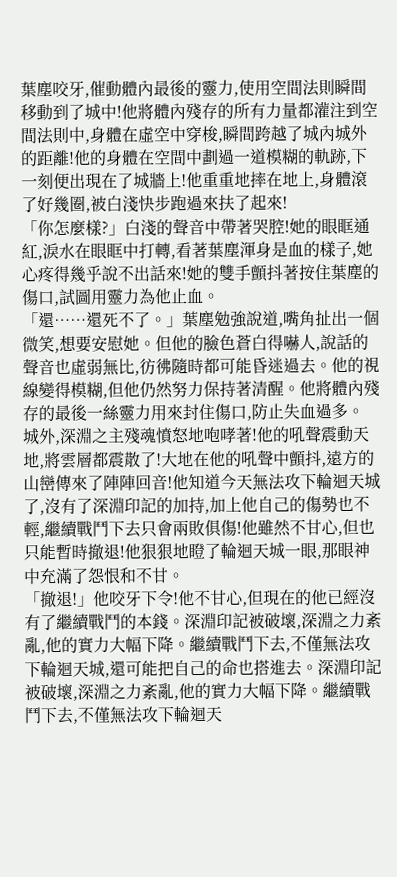葉塵咬牙,催動體內最後的靈力,使用空間法則瞬間移動到了城中!他將體內殘存的所有力量都灌注到空間法則中,身體在虛空中穿梭,瞬間跨越了城內城外的距離!他的身體在空間中劃過一道模糊的軌跡,下一刻便出現在了城牆上!他重重地摔在地上,身體滾了好幾圈,被白淺快步跑過來扶了起來!
「你怎麼樣?」白淺的聲音中帶著哭腔!她的眼眶通紅,淚水在眼眶中打轉,看著葉塵渾身是血的樣子,她心疼得幾乎說不出話來!她的雙手顫抖著按住葉塵的傷口,試圖用靈力為他止血。
「還……還死不了。」葉塵勉強說道,嘴角扯出一個微笑,想要安慰她。但他的臉色蒼白得嚇人,說話的聲音也虛弱無比,彷彿隨時都可能昏迷過去。他的視線變得模糊,但他仍然努力保持著清醒。他將體內殘存的最後一絲靈力用來封住傷口,防止失血過多。
城外,深淵之主殘魂憤怒地咆哮著!他的吼聲震動天地,將雲層都震散了!大地在他的吼聲中顫抖,遠方的山巒傳來了陣陣回音!他知道今天無法攻下輪迴天城了,沒有了深淵印記的加持,加上他自己的傷勢也不輕,繼續戰鬥下去只會兩敗俱傷!他雖然不甘心,但也只能暫時撤退!他狠狠地瞪了輪迴天城一眼,那眼神中充滿了怨恨和不甘。
「撤退!」他咬牙下令!他不甘心,但現在的他已經沒有了繼續戰鬥的本錢。深淵印記被破壞,深淵之力紊亂,他的實力大幅下降。繼續戰鬥下去,不僅無法攻下輪迴天城,還可能把自己的命也搭進去。深淵印記被破壞,深淵之力紊亂,他的實力大幅下降。繼續戰鬥下去,不僅無法攻下輪迴天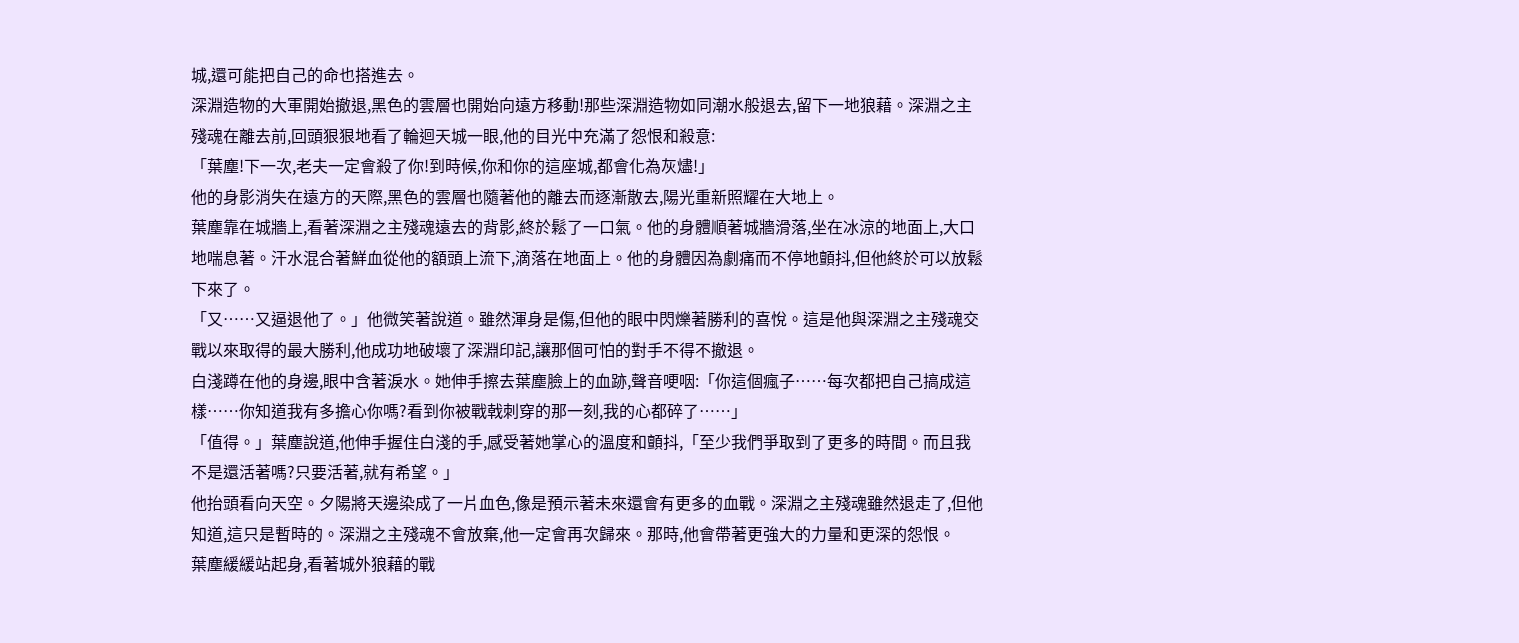城,還可能把自己的命也搭進去。
深淵造物的大軍開始撤退,黑色的雲層也開始向遠方移動!那些深淵造物如同潮水般退去,留下一地狼藉。深淵之主殘魂在離去前,回頭狠狠地看了輪迴天城一眼,他的目光中充滿了怨恨和殺意:
「葉塵!下一次,老夫一定會殺了你!到時候,你和你的這座城,都會化為灰燼!」
他的身影消失在遠方的天際,黑色的雲層也隨著他的離去而逐漸散去,陽光重新照耀在大地上。
葉塵靠在城牆上,看著深淵之主殘魂遠去的背影,終於鬆了一口氣。他的身體順著城牆滑落,坐在冰涼的地面上,大口地喘息著。汗水混合著鮮血從他的額頭上流下,滴落在地面上。他的身體因為劇痛而不停地顫抖,但他終於可以放鬆下來了。
「又……又逼退他了。」他微笑著說道。雖然渾身是傷,但他的眼中閃爍著勝利的喜悅。這是他與深淵之主殘魂交戰以來取得的最大勝利,他成功地破壞了深淵印記,讓那個可怕的對手不得不撤退。
白淺蹲在他的身邊,眼中含著淚水。她伸手擦去葉塵臉上的血跡,聲音哽咽:「你這個瘋子……每次都把自己搞成這樣……你知道我有多擔心你嗎?看到你被戰戟刺穿的那一刻,我的心都碎了……」
「值得。」葉塵說道,他伸手握住白淺的手,感受著她掌心的溫度和顫抖,「至少我們爭取到了更多的時間。而且我不是還活著嗎?只要活著,就有希望。」
他抬頭看向天空。夕陽將天邊染成了一片血色,像是預示著未來還會有更多的血戰。深淵之主殘魂雖然退走了,但他知道,這只是暫時的。深淵之主殘魂不會放棄,他一定會再次歸來。那時,他會帶著更強大的力量和更深的怨恨。
葉塵緩緩站起身,看著城外狼藉的戰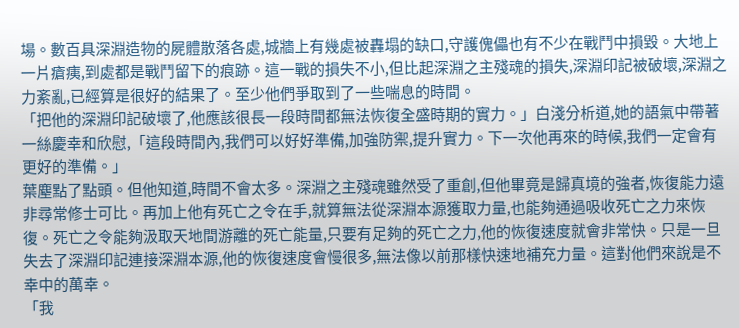場。數百具深淵造物的屍體散落各處,城牆上有幾處被轟塌的缺口,守護傀儡也有不少在戰鬥中損毀。大地上一片瘡痍,到處都是戰鬥留下的痕跡。這一戰的損失不小,但比起深淵之主殘魂的損失,深淵印記被破壞,深淵之力紊亂,已經算是很好的結果了。至少他們爭取到了一些喘息的時間。
「把他的深淵印記破壞了,他應該很長一段時間都無法恢復全盛時期的實力。」白淺分析道,她的語氣中帶著一絲慶幸和欣慰,「這段時間內,我們可以好好準備,加強防禦,提升實力。下一次他再來的時候,我們一定會有更好的準備。」
葉塵點了點頭。但他知道,時間不會太多。深淵之主殘魂雖然受了重創,但他畢竟是歸真境的強者,恢復能力遠非尋常修士可比。再加上他有死亡之令在手,就算無法從深淵本源獲取力量,也能夠通過吸收死亡之力來恢復。死亡之令能夠汲取天地間游離的死亡能量,只要有足夠的死亡之力,他的恢復速度就會非常快。只是一旦失去了深淵印記連接深淵本源,他的恢復速度會慢很多,無法像以前那樣快速地補充力量。這對他們來說是不幸中的萬幸。
「我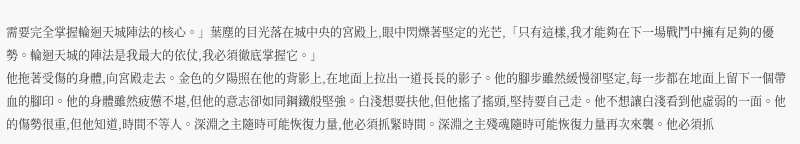需要完全掌握輪迴天城陣法的核心。」葉塵的目光落在城中央的宮殿上,眼中閃爍著堅定的光芒,「只有這樣,我才能夠在下一場戰鬥中擁有足夠的優勢。輪迴天城的陣法是我最大的依仗,我必須徹底掌握它。」
他拖著受傷的身體,向宮殿走去。金色的夕陽照在他的背影上,在地面上拉出一道長長的影子。他的腳步雖然緩慢卻堅定,每一步都在地面上留下一個帶血的腳印。他的身體雖然疲憊不堪,但他的意志卻如同鋼鐵般堅強。白淺想要扶他,但他搖了搖頭,堅持要自己走。他不想讓白淺看到他虛弱的一面。他的傷勢很重,但他知道,時間不等人。深淵之主隨時可能恢復力量,他必須抓緊時間。深淵之主殘魂隨時可能恢復力量再次來襲。他必須抓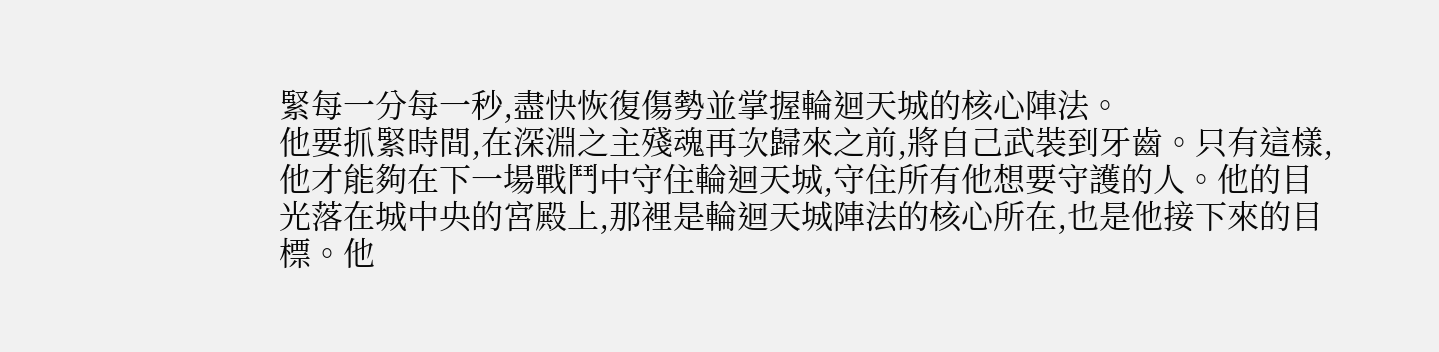緊每一分每一秒,盡快恢復傷勢並掌握輪迴天城的核心陣法。
他要抓緊時間,在深淵之主殘魂再次歸來之前,將自己武裝到牙齒。只有這樣,他才能夠在下一場戰鬥中守住輪迴天城,守住所有他想要守護的人。他的目光落在城中央的宮殿上,那裡是輪迴天城陣法的核心所在,也是他接下來的目標。他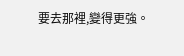要去那裡,變得更強。